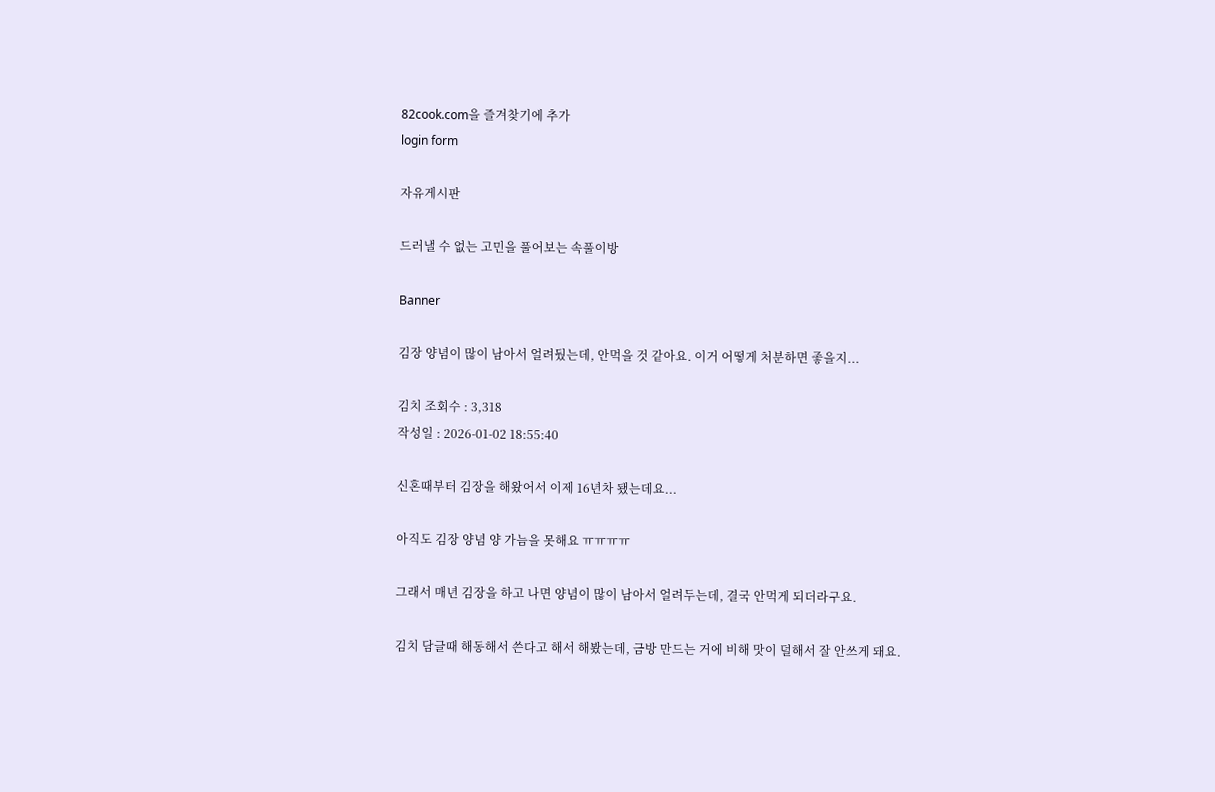82cook.com을 즐겨찾기에 추가
login form

자유게시판

드러낼 수 없는 고민을 풀어보는 속풀이방

Banner

김장 양념이 많이 남아서 얼려뒀는데, 안먹을 것 같아요. 이거 어떻게 처분하면 좋을지...

김치 조회수 : 3,318
작성일 : 2026-01-02 18:55:40

신혼때부터 김장을 해왔어서 이제 16년차 됐는데요...

아직도 김장 양념 양 가늠을 못해요 ㅠㅠㅠㅠ

그래서 매년 김장을 하고 나면 양념이 많이 남아서 얼려두는데, 결국 안먹게 되더라구요.

김치 담글때 해동해서 쓴다고 해서 해봤는데, 금방 만드는 거에 비해 맛이 덜해서 잘 안쓰게 돼요.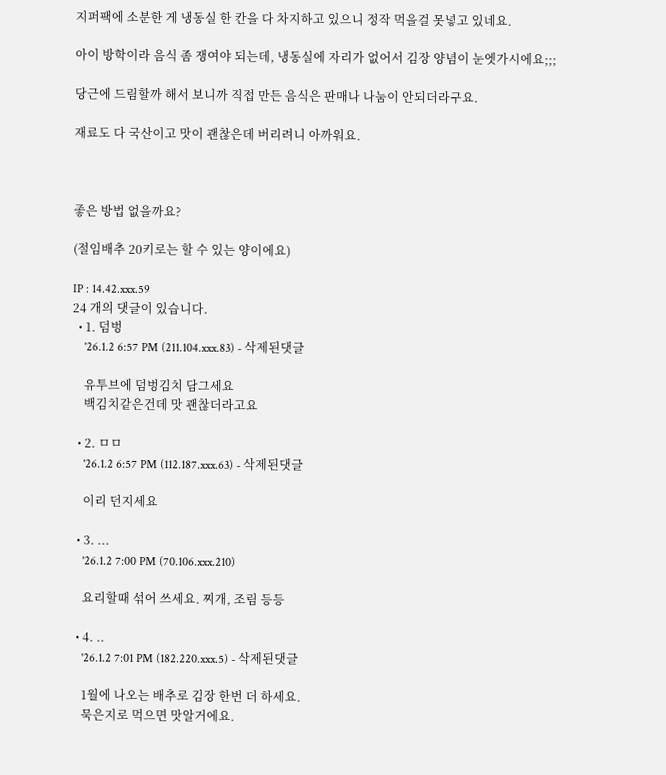지퍼팩에 소분한 게 냉동실 한 칸을 다 차지하고 있으니 정작 먹을걸 못넣고 있네요.

아이 방학이라 음식 좀 쟁여야 되는데, 냉동실에 자리가 없어서 김장 양념이 눈엣가시에요;;;

당근에 드림할까 해서 보니까 직접 만든 음식은 판매나 나눔이 안되더라구요.

재료도 다 국산이고 맛이 괜찮은데 버리려니 아까워요.



좋은 방법 없을까요?

(절임배추 20키로는 할 수 있는 양이에요)

IP : 14.42.xxx.59
24 개의 댓글이 있습니다.
  • 1. 덤벙
    '26.1.2 6:57 PM (211.104.xxx.83) - 삭제된댓글

    유투브에 덤벙김치 담그세요
    백김치같은건데 맛 괜찮더라고요

  • 2. ㅁㅁ
    '26.1.2 6:57 PM (112.187.xxx.63) - 삭제된댓글

    이리 던지세요

  • 3. ...
    '26.1.2 7:00 PM (70.106.xxx.210)

    요리할때 섞어 쓰세요. 찌개, 조림 등등

  • 4. ..
    '26.1.2 7:01 PM (182.220.xxx.5) - 삭제된댓글

    1월에 나오는 배추로 김장 한번 더 하세요.
    묵은지로 먹으면 맛알거에요.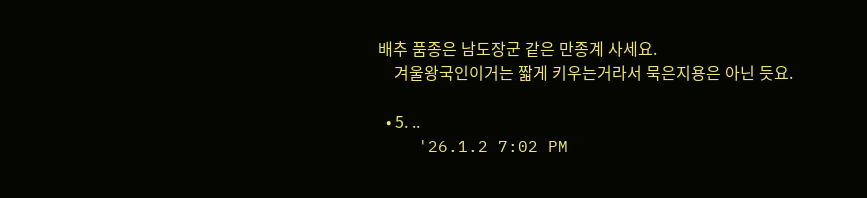배추 품종은 남도장군 같은 만종계 사세요.
    겨울왕국인이거는 짧게 키우는거라서 묵은지용은 아닌 듯요.

  • 5. ..
    '26.1.2 7:02 PM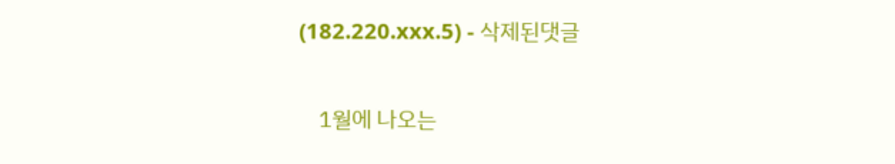(182.220.xxx.5) - 삭제된댓글

    1월에 나오는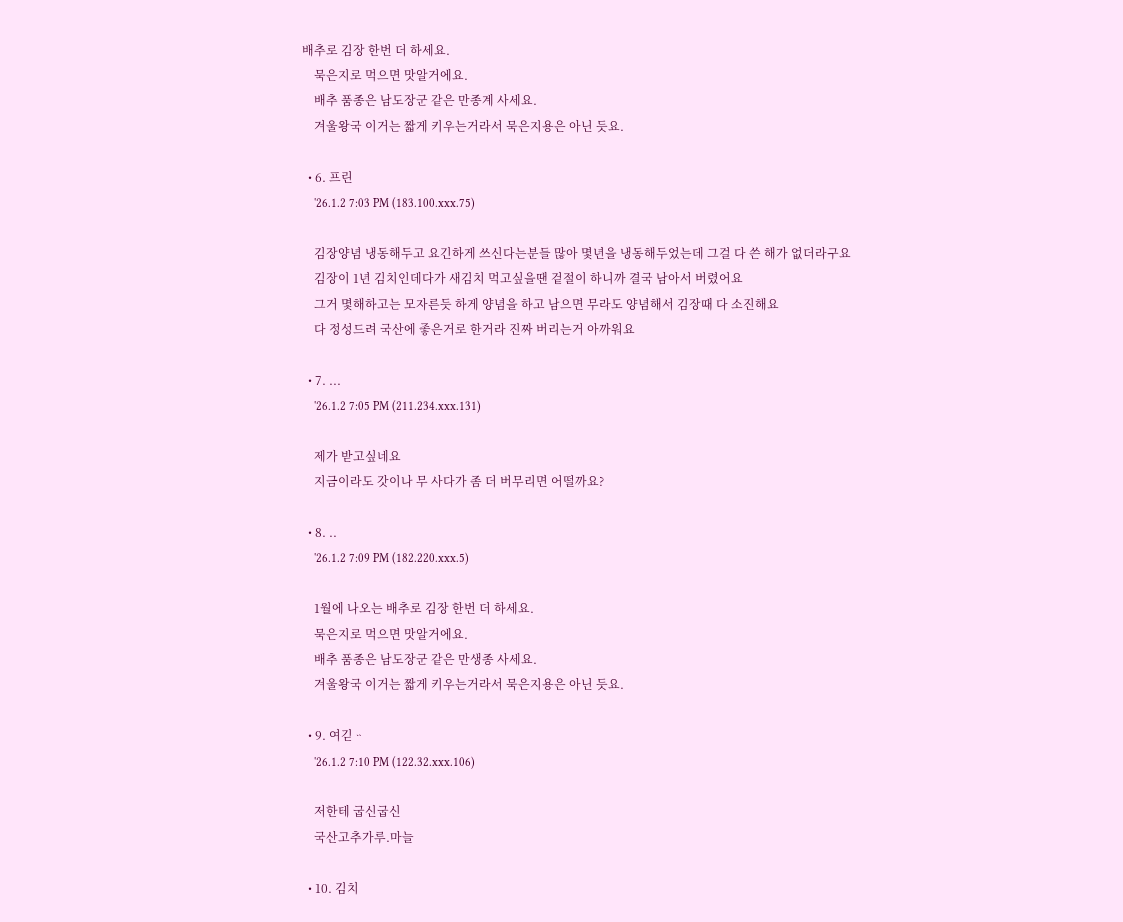배추로 김장 한번 더 하세요.
    묵은지로 먹으면 맛알거에요.
    배추 품종은 남도장군 같은 만종계 사세요.
    겨울왕국 이거는 짧게 키우는거라서 묵은지용은 아닌 듯요.

  • 6. 프린
    '26.1.2 7:03 PM (183.100.xxx.75)

    김장양념 냉동해두고 요긴하게 쓰신다는분들 많아 몇년을 냉동해두었는데 그걸 다 쓴 해가 없더라구요
    김장이 1년 김치인데다가 새김치 먹고싶을땐 겉절이 하니까 결국 남아서 버렸어요
    그거 몇해하고는 모자른듯 하게 양념을 하고 남으면 무라도 양념해서 김장때 다 소진해요
    다 정성드려 국산에 좋은거로 한거라 진짜 버리는거 아까워요

  • 7. ...
    '26.1.2 7:05 PM (211.234.xxx.131)

    제가 받고싶네요
    지금이라도 갓이나 무 사다가 좀 더 버무리면 어떨까요?

  • 8. ..
    '26.1.2 7:09 PM (182.220.xxx.5)

    1월에 나오는 배추로 김장 한번 더 하세요.
    묵은지로 먹으면 맛알거에요.
    배추 품종은 남도장군 같은 만생종 사세요.
    겨울왕국 이거는 짧게 키우는거라서 묵은지용은 아닌 듯요.

  • 9. 여긷ᆢ
    '26.1.2 7:10 PM (122.32.xxx.106)

    저한테 굽신굽신
    국산고추가루.마늘

  • 10. 김치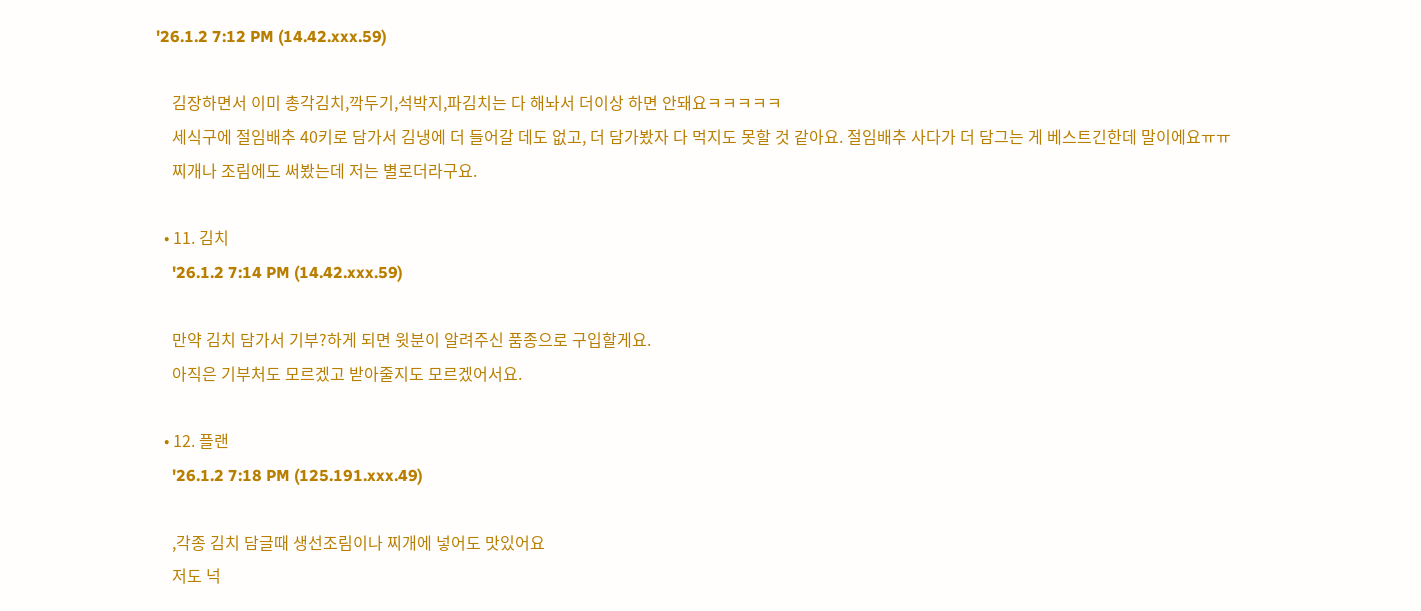'26.1.2 7:12 PM (14.42.xxx.59)

    김장하면서 이미 총각김치,깍두기,석박지,파김치는 다 해놔서 더이상 하면 안돼요ㅋㅋㅋㅋㅋ
    세식구에 절임배추 40키로 담가서 김냉에 더 들어갈 데도 없고, 더 담가봤자 다 먹지도 못할 것 같아요. 절임배추 사다가 더 담그는 게 베스트긴한데 말이에요ㅠㅠ
    찌개나 조림에도 써봤는데 저는 별로더라구요.

  • 11. 김치
    '26.1.2 7:14 PM (14.42.xxx.59)

    만약 김치 담가서 기부?하게 되면 윗분이 알려주신 품종으로 구입할게요.
    아직은 기부처도 모르겠고 받아줄지도 모르겠어서요.

  • 12. 플랜
    '26.1.2 7:18 PM (125.191.xxx.49)

    ,각종 김치 담글때 생선조림이나 찌개에 넣어도 맛있어요
    저도 넉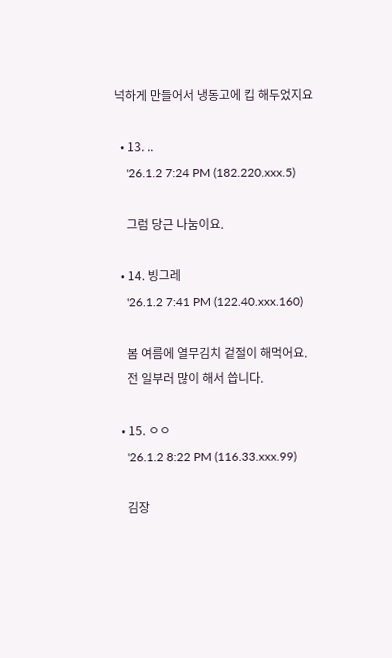넉하게 만들어서 냉동고에 킵 해두었지요

  • 13. ..
    '26.1.2 7:24 PM (182.220.xxx.5)

    그럼 당근 나눔이요.

  • 14. 빙그레
    '26.1.2 7:41 PM (122.40.xxx.160)

    봄 여름에 열무김치 겉절이 해먹어요.
    전 일부러 많이 해서 씁니다.

  • 15. ㅇㅇ
    '26.1.2 8:22 PM (116.33.xxx.99)

    김장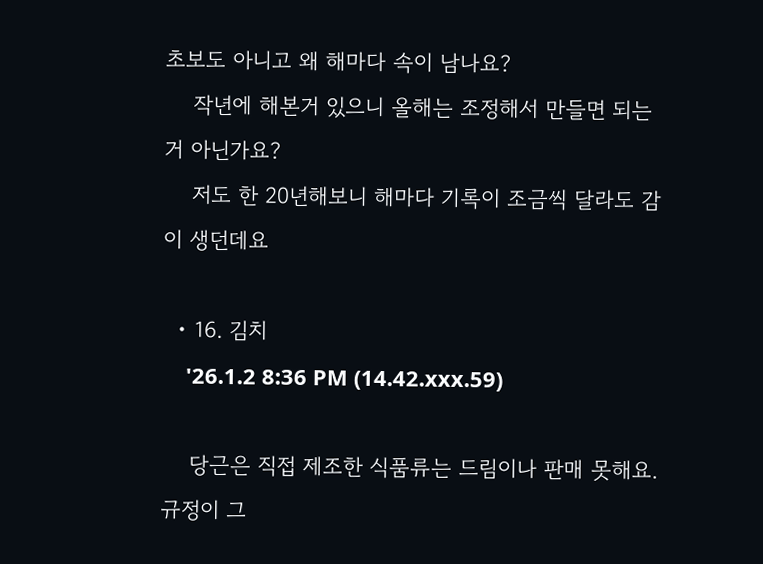초보도 아니고 왜 해마다 속이 남나요?
    작년에 해본거 있으니 올해는 조정해서 만들면 되는거 아닌가요?
    저도 한 20년해보니 해마다 기록이 조금씩 달라도 감이 생던데요

  • 16. 김치
    '26.1.2 8:36 PM (14.42.xxx.59)

    당근은 직접 제조한 식품류는 드림이나 판매 못해요. 규정이 그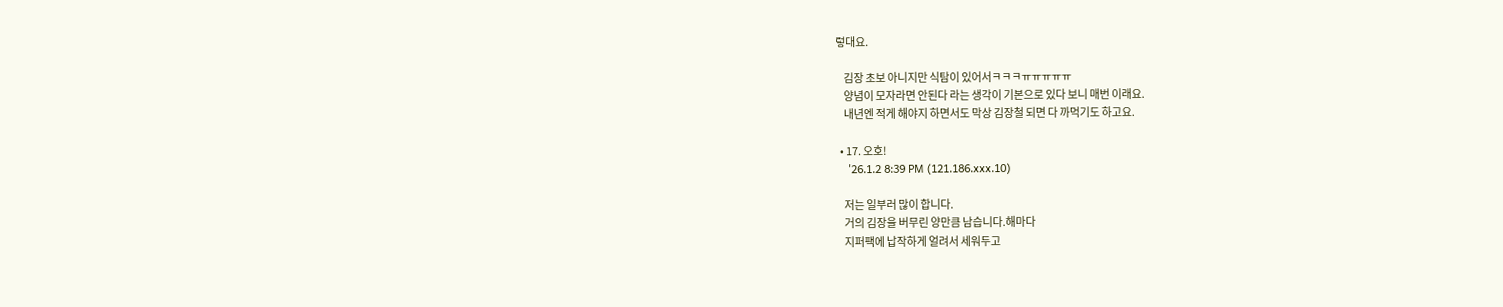렇대요.

    김장 초보 아니지만 식탐이 있어서ㅋㅋㅋㅠㅠㅠㅠㅠ
    양념이 모자라면 안된다 라는 생각이 기본으로 있다 보니 매번 이래요.
    내년엔 적게 해야지 하면서도 막상 김장철 되면 다 까먹기도 하고요.

  • 17. 오호!
    '26.1.2 8:39 PM (121.186.xxx.10)

    저는 일부러 많이 합니다.
    거의 김장을 버무린 양만큼 남습니다.해마다
    지퍼팩에 납작하게 얼려서 세워두고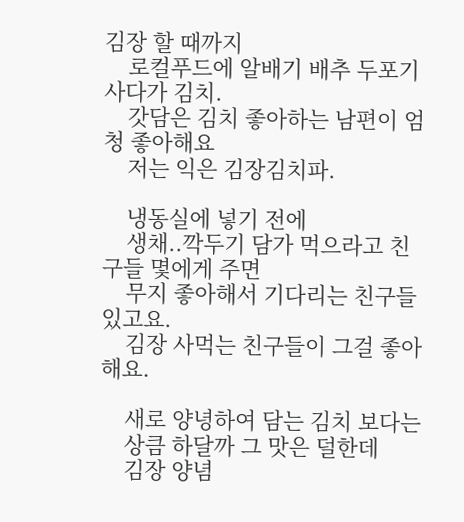김장 할 때까지
    로컬푸드에 알배기 배추 두포기 사다가 김치.
    갓담은 김치 좋아하는 남편이 엄청 좋아해요
    저는 익은 김장김치파.

    냉동실에 넣기 전에
    생채..깍두기 담가 먹으라고 친구들 몇에게 주면
    무지 좋아해서 기다리는 친구들 있고요.
    김장 사먹는 친구들이 그걸 좋아해요.

    새로 양녕하여 담는 김치 보다는
    상큼 하달까 그 맛은 덜한데
    김장 양념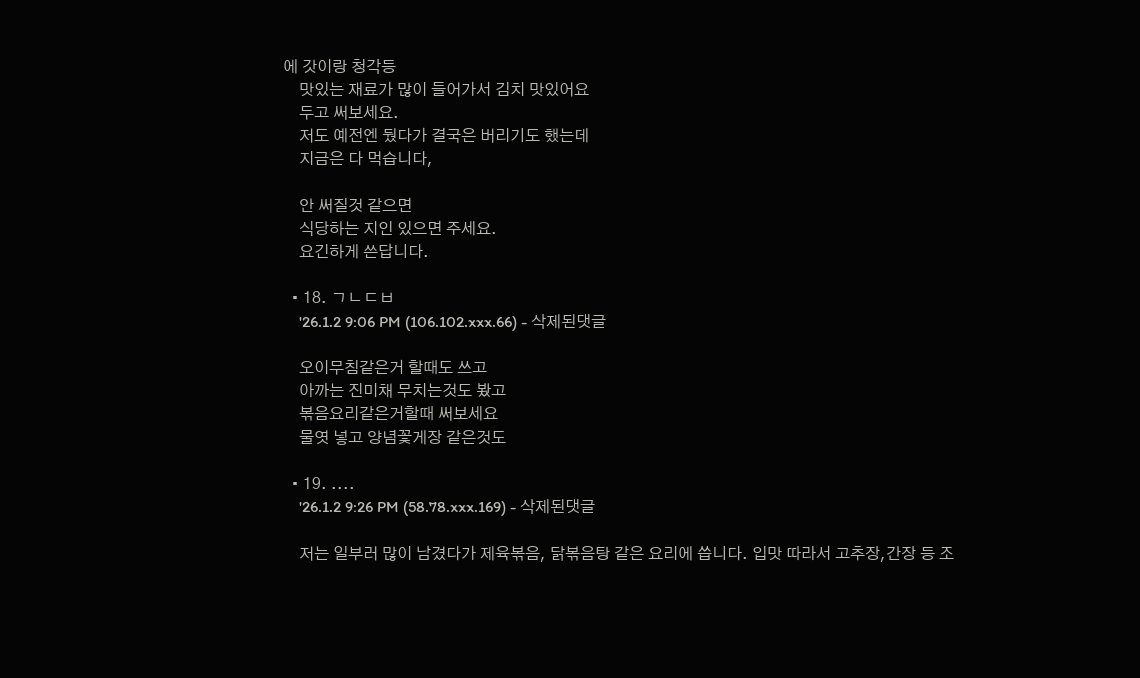에 갓이랑 청각등
    맛있는 재료가 많이 들어가서 김치 맛있어요
    두고 써보세요.
    저도 예전엔 뒀다가 결국은 버리기도 했는데
    지금은 다 먹습니다,

    안 써질것 같으면
    식당하는 지인 있으면 주세요.
    요긴하게 쓴답니다.

  • 18. ㄱㄴㄷㅂ
    '26.1.2 9:06 PM (106.102.xxx.66) - 삭제된댓글

    오이무침같은거 할때도 쓰고
    아까는 진미채 무치는것도 봤고
    볶음요리같은거할때 써보세요
    물엿 넣고 양념꽃게장 같은것도

  • 19. ....
    '26.1.2 9:26 PM (58.78.xxx.169) - 삭제된댓글

    저는 일부러 많이 남겼다가 제육볶음, 닭볶음탕 같은 요리에 씁니다. 입맛 따라서 고추장,간장 등 조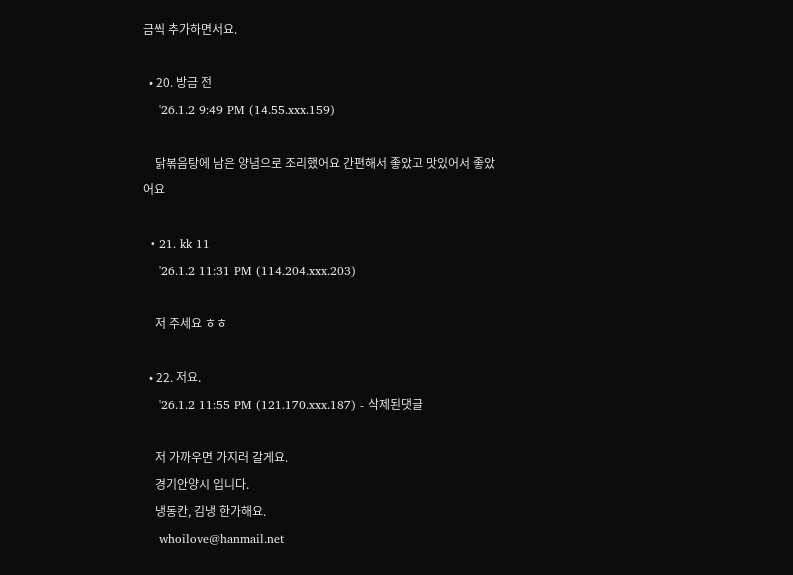금씩 추가하면서요.

  • 20. 방금 전
    '26.1.2 9:49 PM (14.55.xxx.159)

    닭볶음탕에 남은 양념으로 조리했어요 간편해서 좋았고 맛있어서 좋았어요

  • 21. kk 11
    '26.1.2 11:31 PM (114.204.xxx.203)

    저 주세요 ㅎㅎ

  • 22. 저요.
    '26.1.2 11:55 PM (121.170.xxx.187) - 삭제된댓글

    저 가까우면 가지러 갈게요.
    경기안양시 입니다.
    냉동칸, 김냉 한가해요.
    whoilove@hanmail.net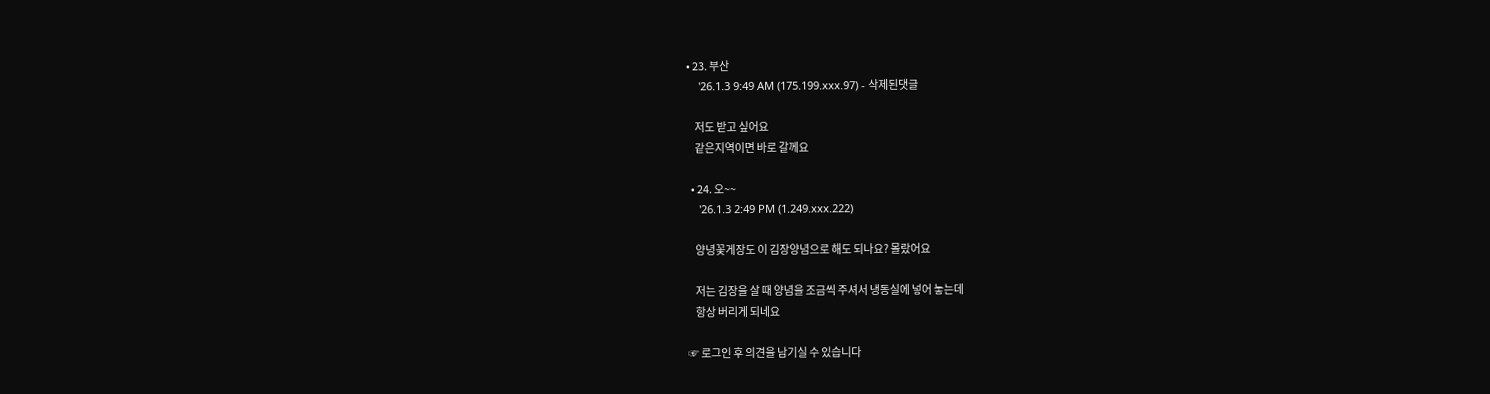• 23. 부산
    '26.1.3 9:49 AM (175.199.xxx.97) - 삭제된댓글

    저도 받고 싶어요
    같은지역이면 바로 갈께요

  • 24. 오~~
    '26.1.3 2:49 PM (1.249.xxx.222)

    양녕꽃게장도 이 김장양념으로 해도 되나요? 몰랐어요

    저는 김장을 살 때 양념을 조금씩 주셔서 냉동실에 넣어 놓는데
    항상 버리게 되네요

☞ 로그인 후 의견을 남기실 수 있습니다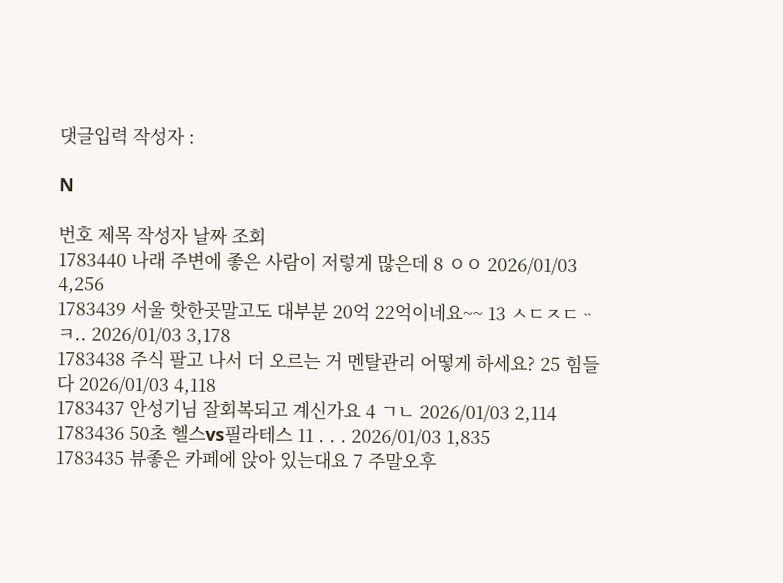댓글입력 작성자 :

N

번호 제목 작성자 날짜 조회
1783440 나래 주변에 좋은 사람이 저렇게 많은데 8 ㅇㅇ 2026/01/03 4,256
1783439 서울 핫한곳말고도 대부분 20억 22억이네요~~ 13 ㅅㄷㅈㄷᆢㅋ.. 2026/01/03 3,178
1783438 주식 팔고 나서 더 오르는 거 멘탈관리 어떻게 하세요? 25 힘들다 2026/01/03 4,118
1783437 안성기님 잘회복되고 계신가요 4 ㄱㄴ 2026/01/03 2,114
1783436 50초 헬스vs필라테스 11 . . . 2026/01/03 1,835
1783435 뷰좋은 카페에 앉아 있는대요 7 주말오후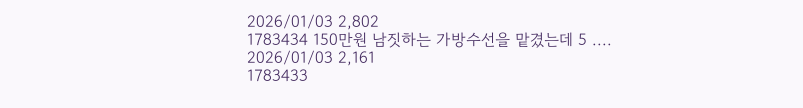2026/01/03 2,802
1783434 150만원 남짓하는 가방수선을 맡겼는데 5 .... 2026/01/03 2,161
1783433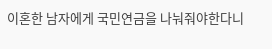이혼한 남자에게 국민연금을 나눠줘야한다니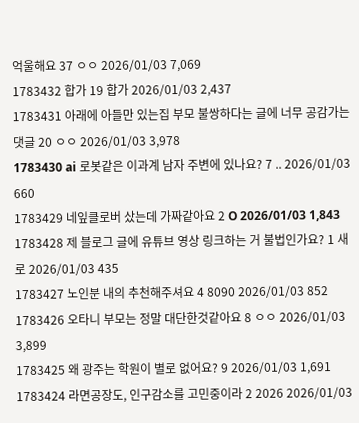억울해요 37 ㅇㅇ 2026/01/03 7,069
1783432 합가 19 합가 2026/01/03 2,437
1783431 아래에 아들만 있는집 부모 불쌍하다는 글에 너무 공감가는 댓글 20 ㅇㅇ 2026/01/03 3,978
1783430 ai 로봇같은 이과계 남자 주변에 있나요? 7 .. 2026/01/03 660
1783429 네잎클로버 샀는데 가짜같아요 2 O 2026/01/03 1,843
1783428 제 블로그 글에 유튜브 영상 링크하는 거 불법인가요? 1 새로 2026/01/03 435
1783427 노인분 내의 추천해주셔요 4 8090 2026/01/03 852
1783426 오타니 부모는 정말 대단한것같아요 8 ㅇㅇ 2026/01/03 3,899
1783425 왜 광주는 학원이 별로 없어요? 9 2026/01/03 1,691
1783424 라면공장도, 인구감소를 고민중이라 2 2026 2026/01/03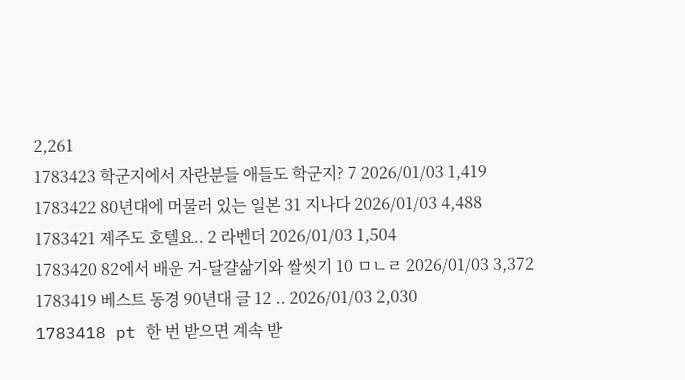2,261
1783423 학군지에서 자란분들 애들도 학군지? 7 2026/01/03 1,419
1783422 80년대에 머물러 있는 일본 31 지나다 2026/01/03 4,488
1783421 제주도 호텔요.. 2 라벤더 2026/01/03 1,504
1783420 82에서 배운 거-달걀삶기와 쌀씻기 10 ㅁㄴㄹ 2026/01/03 3,372
1783419 베스트 동경 90년대 글 12 .. 2026/01/03 2,030
1783418 pt 한 번 받으면 계속 받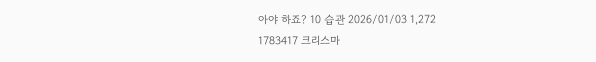아야 하죠? 10 습관 2026/01/03 1,272
1783417 크리스마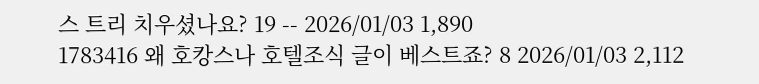스 트리 치우셨나요? 19 -- 2026/01/03 1,890
1783416 왜 호캉스나 호텔조식 글이 베스트죠? 8 2026/01/03 2,112